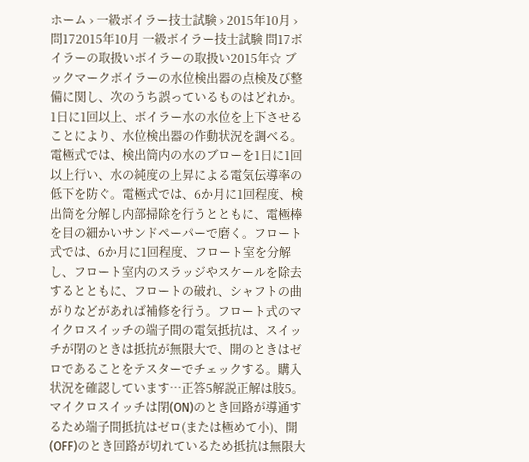ホーム › 一級ボイラー技士試験 › 2015年10月 › 問172015年10月 一級ボイラー技士試験 問17ボイラーの取扱いボイラーの取扱い2015年☆ ブックマークボイラーの水位検出器の点検及び整備に関し、次のうち誤っているものはどれか。1日に1回以上、ボイラー水の水位を上下させることにより、水位検出器の作動状況を調べる。電極式では、検出筒内の水のブローを1日に1回以上行い、水の純度の上昇による電気伝導率の低下を防ぐ。電極式では、6か月に1回程度、検出筒を分解し内部掃除を行うとともに、電極棒を目の細かいサンドペーパーで磨く。フロート式では、6か月に1回程度、フロート室を分解し、フロート室内のスラッジやスケールを除去するとともに、フロートの破れ、シャフトの曲がりなどがあれば補修を行う。フロート式のマイクロスイッチの端子間の電気抵抗は、スイッチが閉のときは抵抗が無限大で、開のときはゼロであることをテスターでチェックする。購入状況を確認しています…正答5解説正解は肢5。 マイクロスイッチは閉(ON)のとき回路が導通するため端子間抵抗はゼロ(または極めて小)、開(OFF)のとき回路が切れているため抵抗は無限大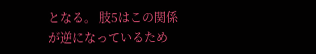となる。 肢5はこの関係が逆になっているため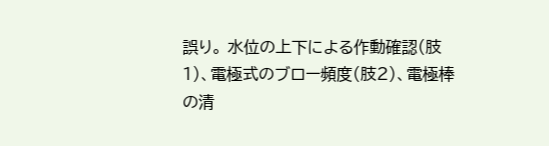誤り。 水位の上下による作動確認(肢1)、電極式のブロー頻度(肢2)、電極棒の清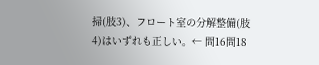掃(肢3)、フロート室の分解整備(肢4)はいずれも正しい。← 問16問18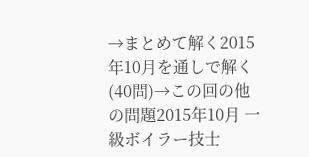→まとめて解く2015年10月を通しで解く(40問)→この回の他の問題2015年10月 一級ボイラー技士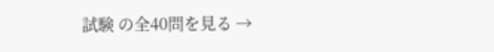試験 の全40問を見る →